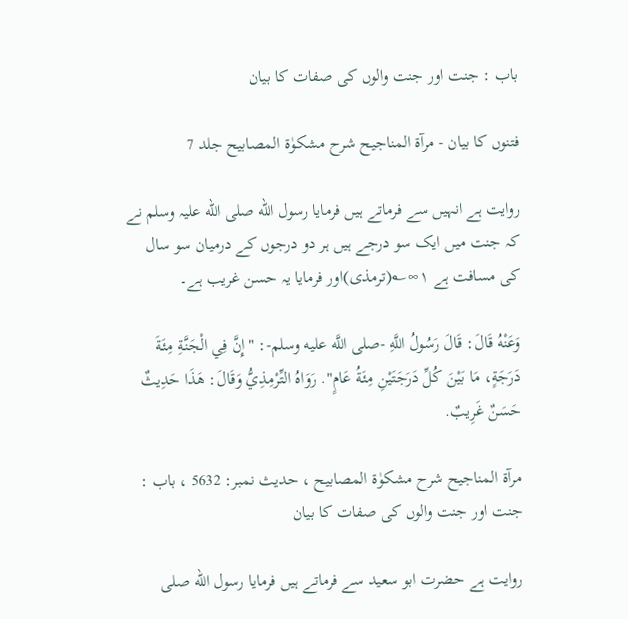باب : جنت اور جنت والوں کی صفات کا بیان

فتنوں کا بیان - مرآۃ المناجیح شرح مشکوٰۃ المصابیح جلد 7

روایت ہے انہیں سے فرماتے ہیں فرمایا رسول الله صلی الله علیہ وسلم نے کہ جنت میں ایک سو درجے ہیں ہر دو درجوں کے درمیان سو سال کی مسافت ہے ۱∞؎(ترمذی)اور فرمایا یہ حسن غریب ہے۔

وَعَنْهُ قَالَ: قَالَ رَسُولُ اللَّهِ -صلى اللَّه عليه وسلم-: "إِنَّ فِي الْجَنَّةِ مِئَةَ دَرَجَةٍ، مَا بَيْنَ كُلِّ دَرَجَتَيْنِ مِئَةُ عَامٍ". رَوَاهُ التِّرْمِذِيُّ وَقَالَ: هَذَا حَدِيثٌ حَسَنٌ غَرِيبٌ.

مرآۃ المناجیح شرح مشکوٰۃ المصابیح ، حدیث نمبر: 5632 ، باب : جنت اور جنت والوں کی صفات کا بیان

روایت ہے حضرت ابو سعید سے فرماتے ہیں فرمایا رسول الله صلی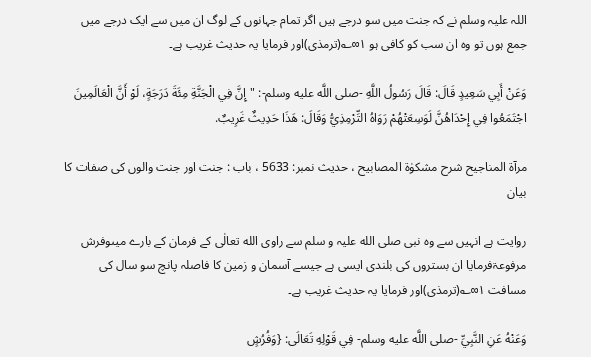اللہ علیہ وسلم نے کہ جنت میں سو درجے ہیں اگر تمام جہانوں کے لوگ ان میں سے ایک درجے میں جمع ہوں تو وہ ان سب کو کافی ہو ۱∞؎(ترمذی)اور فرمایا یہ حدیث غریب ہے۔

وَعَنْ أَبِي سَعِيدٍ قَالَ: قَالَ رَسُولُ اللَّهِ -صلى اللَّه عليه وسلم-: "إِنَّ فِي الْجَنَّةِ مِئَةَ دَرَجَةٍ، لَوْ أَنَّ الْعَالَمِينَ اجْتَمَعُوا فِي إِحْدَاهُنَّ لَوَسِعَتْهُمْ رَوَاهُ التِّرْمِذِيُّ وَقَالَ: هَذَا حَدِيثٌ غَرِيبٌ.

مرآۃ المناجیح شرح مشکوٰۃ المصابیح ، حدیث نمبر: 5633 ، باب : جنت اور جنت والوں کی صفات کا بیان

روایت ہے انہیں سے وہ نبی صلی الله علیہ و سلم سے راوی الله تعالٰی کے فرمان کے بارے میںوفرش مرفوعۃفرمایا ان بستروں کی بلندی ایسی ہے جیسے آسمان و زمین کا فاصلہ پانچ سو سال کی مسافت ۱∞؎(ترمذی)اور فرمایا یہ حدیث غریب ہے۔

وَعَنْهُ عَنِ النَّبِيِّ -صلى اللَّه عليه وسلم- فِي قَوْلِهِ تَعَالَى: {وَفُرُشٍ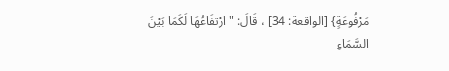مَرْفُوعَةٍ} [الواقعة: 34] ، قَالَ: "ارْتفَاعُهَا لَكَمَا بَيْنَ السَّمَاءِ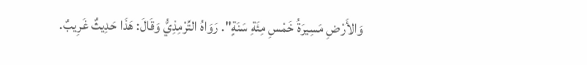وَالأَرْضِ مَسِيرَةُ خَمْسِ مِئَةِ سَنَةٍ". رَوَاهُ التِّرْمِذِيُّ وَقَالَ: هَذَا حَدِيثٌ غَرِيبٌ.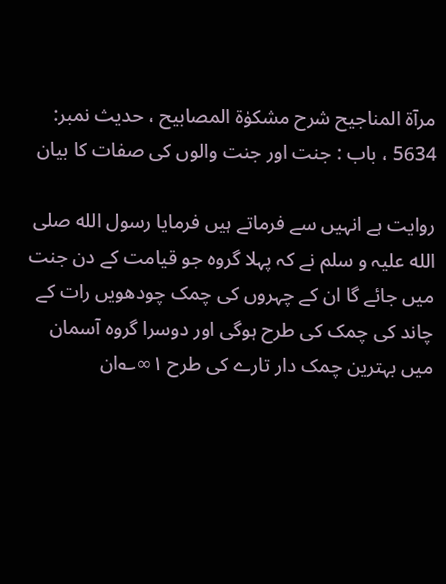مرآۃ المناجیح شرح مشکوٰۃ المصابیح ، حدیث نمبر: 5634 ، باب : جنت اور جنت والوں کی صفات کا بیان

روایت ہے انہیں سے فرماتے ہیں فرمایا رسول الله صلی الله علیہ و سلم نے کہ پہلا گروہ جو قیامت کے دن جنت میں جائے گا ان کے چہروں کی چمک چودھویں رات کے چاند کی چمک کی طرح ہوگی اور دوسرا گروہ آسمان میں بہترین چمک دار تارے کی طرح ۱∞؎ان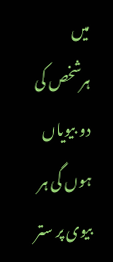میں ہرشخص کی دو بیویاں ہوں گی ہر بیوی پر ستر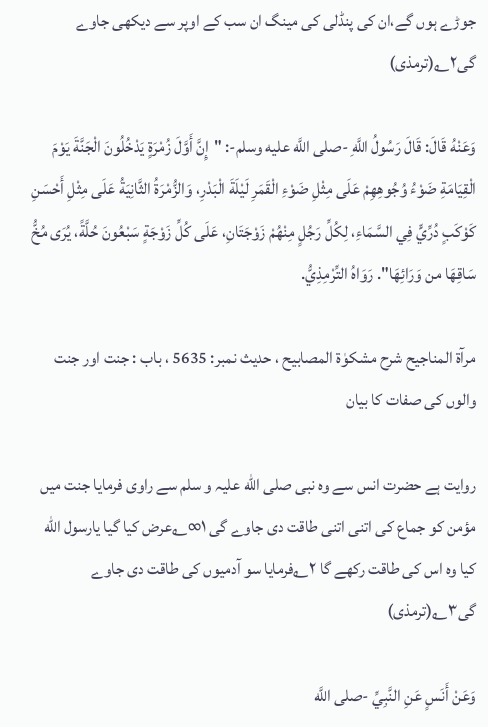جوڑے ہوں گے،ان کی پنڈلی کی مینگ ان سب کے اوپر سے دیکھی جاوے گی۲؎(ترمذی)

وَعَنْهُ قَالَ: قَالَ رَسُولُ اللَّهِ -صلى اللَّه عليه وسلم-: "إِنَّ أَوَّلَ زُمْرَةٍ يَدْخُلُونَ الْجَنَّةَ يَوْمَ الْقِيَامَةِ ضَوْءُ وُجُوهِهِمْ عَلَى مِثْلِ ضَوْءِ الْقَمَرِ لَيْلَةَ الْبَدْرِ، وَالزُّمْرَةُ الثَّانِيَةُ عَلَى مِثْلِ أَحْسَنِ كَوْكَبٍ دُرِّيٍّ فِي السَّمَاءِ، لِكُلِّ رَجُلٍ مِنْهُمْ زَوْجَتَانِ، عَلَى كُلِّ زَوْجَةٍ سَبْعُونَ حُلَّةً، يُرَى مُخُّ سَاقِهَا من وَرَائِهَا". رَوَاهُ التِّرْمِذِيُّ.

مرآۃ المناجیح شرح مشکوٰۃ المصابیح ، حدیث نمبر: 5635 ، باب : جنت اور جنت والوں کی صفات کا بیان

روایت ہے حضرت انس سے وہ نبی صلی الله علیہ و سلم سے راوی فرمایا جنت میں مؤمن کو جماع کی اتنی اتنی طاقت دی جاوے گی ۱∞؎عرض کیا گیا یارسول الله کیا وہ اس کی طاقت رکھے گا ۲؎فرمایا سو آدمیوں کی طاقت دی جاوے گی۳؎(ترمذی)

وَعَنْ أَنَسٍ عَنِ النَّبِيِّ -صلى اللَّه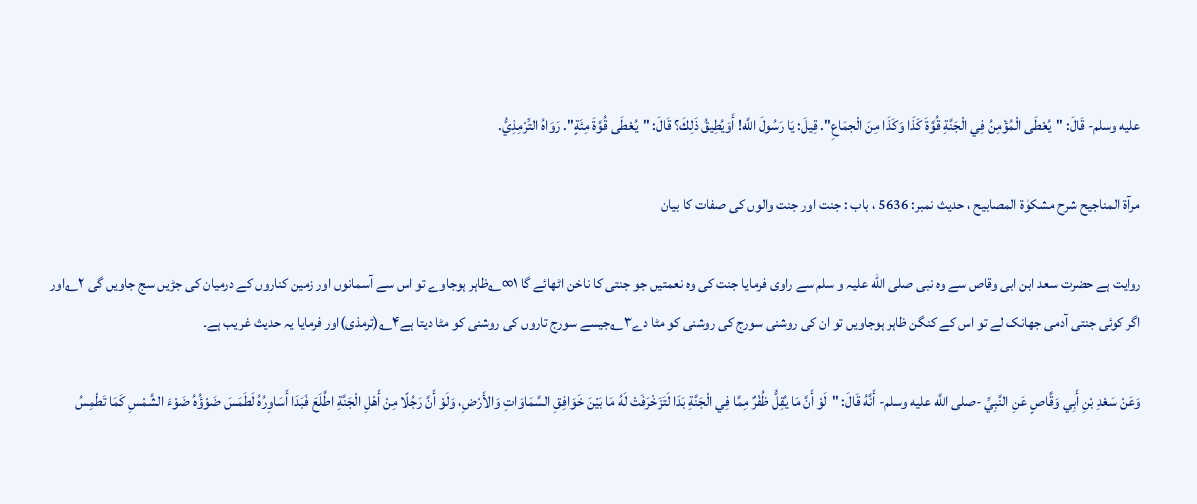عليه وسلم- قَالَ: "يُعْطَى الْمُؤْمِنُ فِي الْجَنَّةِ قُوَّةَ كَذَا وَكَذَا مِنَ الْجمَاعِ". قِيلَ: يَا رَسُولَ اللَّه! أَوَيُطِيقُ ذَلِكَ؟ قَالَ: "يُعْطَى قُوَّةَ مِئَةٍ". رَوَاهُ التِّرْمِذِيُّ.

مرآۃ المناجیح شرح مشکوٰۃ المصابیح ، حدیث نمبر: 5636 ، باب : جنت اور جنت والوں کی صفات کا بیان

روایت ہے حضرت سعد ابن ابی وقاص سے وہ نبی صلی الله علیہ و سلم سے راوی فرمایا جنت کی وہ نعمتیں جو جنتی کا ناخن اٹھائے گا ۱∞؎ظاہر ہوجاوے تو اس سے آسمانوں اور زمین کناروں کے درمیان کی جڑیں سج جاویں گی ۲؎اور اگر کوئی جنتی آدمی جھانک لے تو اس کے کنگن ظاہر ہوجاویں تو ان کی روشنی سورج کی روشنی کو مٹا دے۳؎جیسے سورج تاروں کی روشنی کو مٹا دیتا ہے۴؎(ترمذی)اور فرمایا یہ حدیث غریب ہے۔

وَعَنْ سَعْدِ بْنِ أَبِي وَقَّاصٍ عَنِ النَّبِيِّ -صلى اللَّه عليه وسلم- أَنَّهُ قَالَ: "لَوْ أَنَّ مَا يُقِلُّ ظُفْرٌ مِمَّا فِي الْجَنَّةِ بَدَا لَتَزَخْرَفَتْ لَهُ مَا بَيْنَ خَوَافِقِ السَّمَاوَاتِ وَالأَرْضِ، وَلَوْ أَنَّ رَجُلًا مِنْ أَهْلِ الْجَنَّةِ اطَّلَعَ فَبَدَا أَسَاوِرُهُ لَطَمَسَ ضَوْؤُهُ ضَوْءَ الشَّمْسِ كَمَا تَطْمِسُ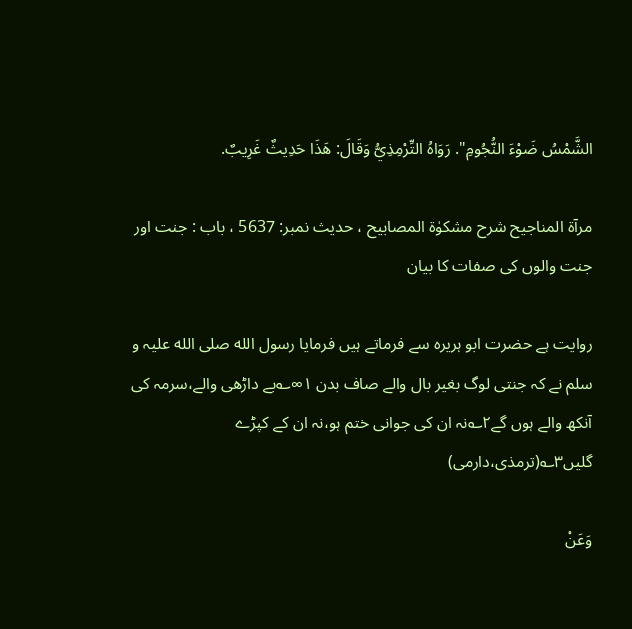الشَّمْسُ ضَوْءَ النُّجُومِ". رَوَاهُ التِّرْمِذِيُّ وَقَالَ: هَذَا حَدِيثٌ غَرِيبٌ.

مرآۃ المناجیح شرح مشکوٰۃ المصابیح ، حدیث نمبر: 5637 ، باب : جنت اور جنت والوں کی صفات کا بیان

روایت ہے حضرت ابو ہریرہ سے فرماتے ہیں فرمایا رسول الله صلی الله علیہ و سلم نے کہ جنتی لوگ بغیر بال والے صاف بدن ۱∞؎بے داڑھی والے،سرمہ کی آنکھ والے ہوں گے۲؎نہ ان کی جوانی ختم ہو،نہ ان کے کپڑے گلیں۳؎(ترمذی،دارمی)

وَعَنْ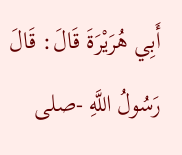أَبِي هُرَيْرَةَ قَالَ: قَالَ رَسُولُ اللَّهِ -صلى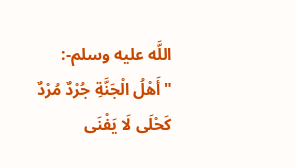اللَّه عليه وسلم-: "أَهْلُ الْجَنَّةِ جُرْدٌ مُرْدٌ كَحْلَى لَا يَفْنَى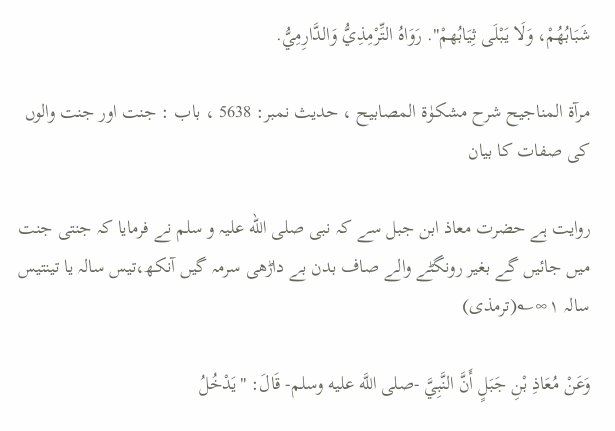شَبَابُهُمْ، وَلَا يَبْلَى ثِيَابُهمْ". رَوَاهُ التِّرْمِذِيُّ وَالدَّارِمِيُّ.

مرآۃ المناجیح شرح مشکوٰۃ المصابیح ، حدیث نمبر: 5638 ، باب : جنت اور جنت والوں کی صفات کا بیان

روایت ہے حضرت معاذ ابن جبل سے کہ نبی صلی الله علیہ و سلم نے فرمایا کہ جنتی جنت میں جائیں گے بغیر رونگٹے والے صاف بدن بے داڑھی سرمہ گیں آنکھ،تیس سالہ یا تینتیس سالہ ۱∞؎(ترمذی)

وَعَنْ مُعَاذِ بْنِ جَبَلٍ أَنَّ النَّبِيَّ -صلى اللَّه عليه وسلم- قَالَ: "يَدْخُلُ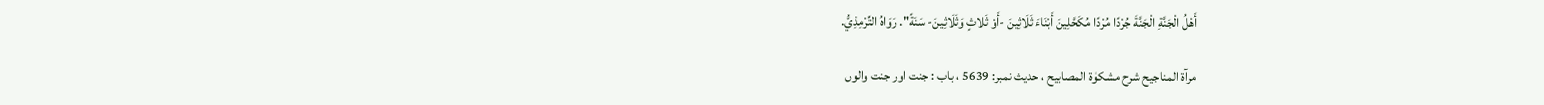أَهْلُ الْجَنَّةِ الْجَنَّةَ جُرْدًا مُرْدًا مُكَحَّلِينَ أَبْنَاءَ ثَلَاثِينَ -أَوْ ثَلاثٍ وَثَلَاثِينَ- سَنَةً". رَوَاهُ التِّرْمِذِيُّ.

مرآۃ المناجیح شرح مشکوٰۃ المصابیح ، حدیث نمبر: 5639 ، باب : جنت اور جنت والوں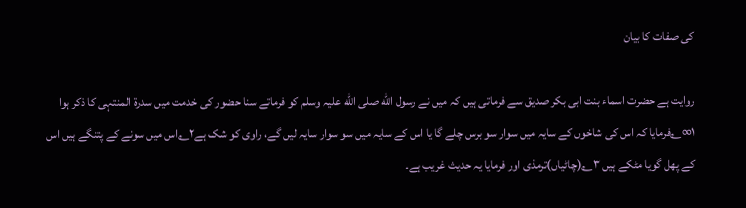کی صفات کا بیان

روایت ہے حضرت اسماء بنت ابی بکر صدیق سے فرماتی ہیں کہ میں نے رسول الله صلی الله علیہ وسلم کو فرماتے سنا حضور کی خدمت میں سدرۃ المنتہی کا ذکر ہوا ۱∞؎فرمایا کہ اس کی شاخوں کے سایہ میں سوار سو برس چلے گا یا اس کے سایہ میں سو سوار سایہ لیں گے، راوی کو شک ہے۲؎اس میں سونے کے پتنگے ہیں اس کے پھل گویا مٹکے ہیں ۳؎(چاٹیاں)ترمذی اور فرمایا یہ حدیث غریب ہے۔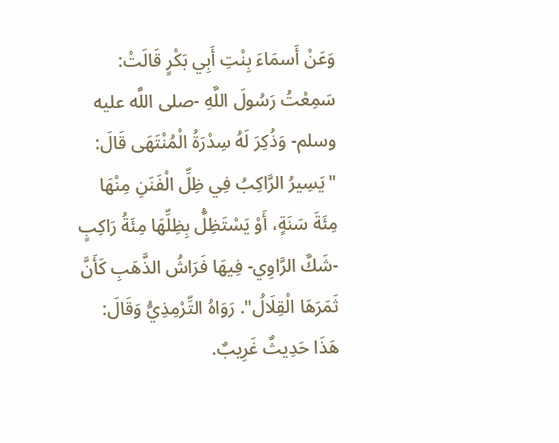وَعَنْ أَسمَاءَ بِنْتِ أَبِي بَكْرٍ قَالَتْ: سَمِعْتُ رَسُولَ اللَّهِ -صلى اللَّه عليه وسلم- وَذُكِرَ لَهُ سِدْرَةُ الْمُنْتَهَى قَالَ: "يَسِيرُ الرَّاكِبُ فِي ظِلِّ الْفَنَنِ مِنْهَا مِئَةَ سَنَةٍ، أَوْ يَسْتَظِلُّ بِظِلِّهَا مِئَةُ رَاكِبٍ -شَكَّ الرَّاوِي- فِيهَا فَرَاشُ الذَّهَبِ كَأَنَّ ثَمَرَهَا الْقِلَالُ". رَوَاهُ التِّرْمِذِيُّ وَقَالَ: هَذَا حَدِيثٌ غَرِيبٌ.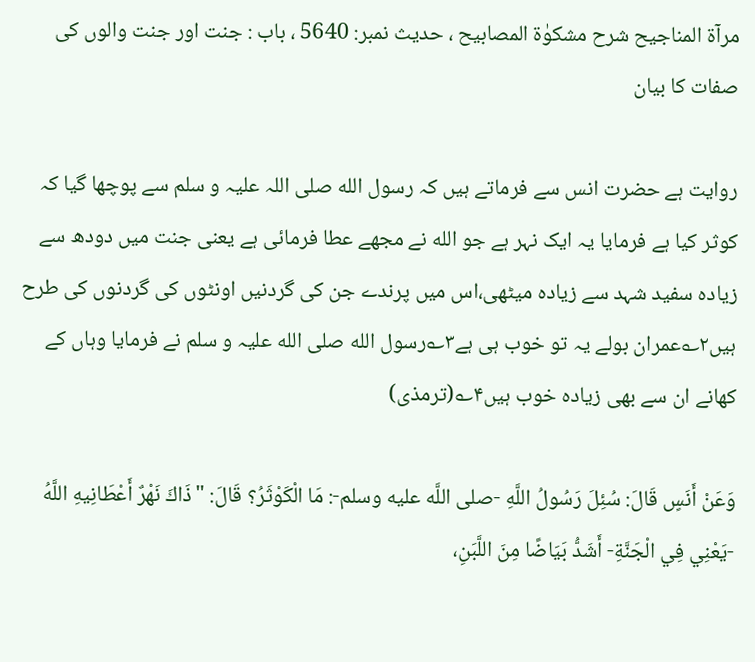مرآۃ المناجیح شرح مشکوٰۃ المصابیح ، حدیث نمبر: 5640 ، باب : جنت اور جنت والوں کی صفات کا بیان

روایت ہے حضرت انس سے فرماتے ہیں کہ رسول الله صلی اللہ علیہ و سلم سے پوچھا گیا کہ کوثر کیا ہے فرمایا یہ ایک نہر ہے جو الله نے مجھے عطا فرمائی ہے یعنی جنت میں دودھ سے زیادہ سفید شہد سے زیادہ میٹھی،اس میں پرندے جن کی گردنیں اونٹوں کی گردنوں کی طرح ہیں۲؎عمران بولے یہ تو خوب ہی ہے۳؎رسول الله صلی الله علیہ و سلم نے فرمایا وہاں کے کھانے ان سے بھی زیادہ خوب ہیں۴؎(ترمذی)

وَعَنْ أَنَسٍ قَالَ: سُئِلَ رَسُولُ اللَّهِ -صلى اللَّه عليه وسلم-: مَا الْكَوْثَرُ؟ قَالَ: "ذَاكَ نَهْرٌ أَعْطَانِيهِ اللَّهُ -يَعْنِي فِي الْجَنَّةِ- أَشَدُّ بَيَاضًا مِنَ اللَّبَنِ،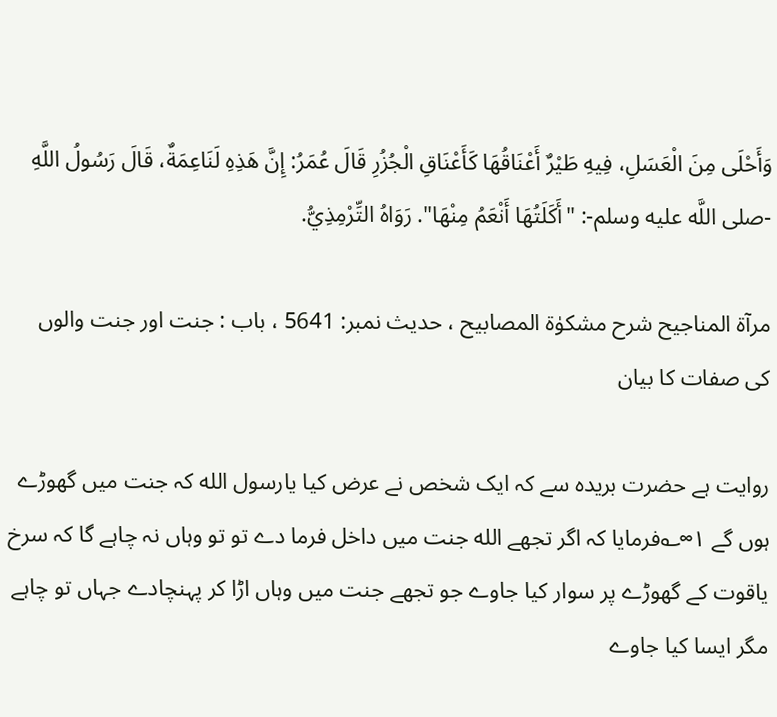وَأَحْلَى مِنَ الْعَسَلِ، فِيهِ طَيْرٌ أَعْنَاقُهَا كَأَعْنَاقِ الْجُزُرِ قَالَ عُمَرُ: إِنَّ هَذِهِ لَنَاعِمَةٌ، قَالَ رَسُولُ اللَّهِ -صلى اللَّه عليه وسلم-: "أَكَلَتُهَا أَنْعَمُ مِنْهَا". رَوَاهُ التِّرْمِذِيُّ.

مرآۃ المناجیح شرح مشکوٰۃ المصابیح ، حدیث نمبر: 5641 ، باب : جنت اور جنت والوں کی صفات کا بیان

روایت ہے حضرت بریدہ سے کہ ایک شخص نے عرض کیا یارسول الله کہ جنت میں گھوڑے ہوں گے ۱∞؎فرمایا کہ اگر تجھے الله جنت میں داخل فرما دے تو تو وہاں نہ چاہے گا کہ سرخ یاقوت کے گھوڑے پر سوار کیا جاوے جو تجھے جنت میں وہاں اڑا کر پہنچادے جہاں تو چاہے مگر ایسا کیا جاوے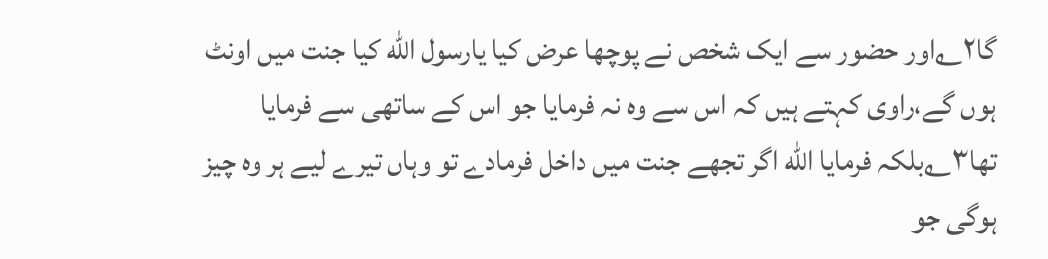گا۲؎اور حضور سے ایک شخص نے پوچھا عرض کیا یارسول الله کیا جنت میں اونٹ ہوں گے،راوی کہتے ہیں کہ اس سے وہ نہ فرمایا جو اس کے ساتھی سے فرمایا تھا۳؎بلکہ فرمایا الله اگر تجھے جنت میں داخل فرمادے تو وہاں تیرے لیے ہر وہ چیز ہوگی جو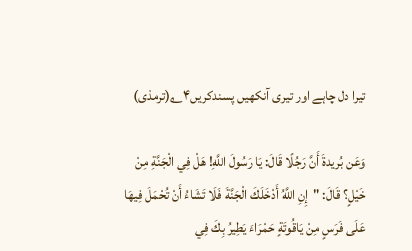تیرا دل چاہے اور تیری آنکھیں پسندکریں۴؎(ترمذی)

وَعَن بُريدةَ أَنَّ رَجُلًا قَالَ: يَا رَسُولَ اللَّهِ! هَلْ فِي الْجَنَّةِ مِنْ خَيْلٍ؟ قَالَ: "إِنِ اللَّهُ أَدْخَلَكَ الْجَنَّةَ فَلَا تَشَاءُ أَنْ تُحْمَلَ فِيهَا عَلَى فَرَسٍ مِنْ يَاقُوتَةٍ حَمْرَاءَ يَطِيرُ بِكَ فِي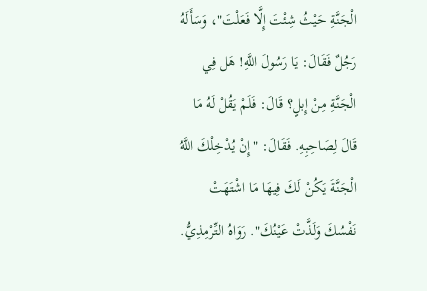الْجَنَّةِ حَيْثُ شِئْتَ إِلَّا فَعَلْتَ"، وَسَأَلَهُ رَجُلٌ فَقَالَ: يَا رَسُولَ اللَّهِ! هَل فِي الْجَنَّةِ مِنْ إِبلٍ؟ قَالَ: فَلَمْ يَقُلْ لَهُ مَا قَالَ لِصَاحِبِهِ. فَقَالَ: "إِنْ يُدْخِلْكَ اللَّهُ الْجَنَّةَ يَكُنْ لَكَ فِيهَا مَا اشْتَهَتْ نَفْسُكَ وَلَذَّتْ عَيْنُكَ". رَوَاهُ التِّرْمِذِيُّ.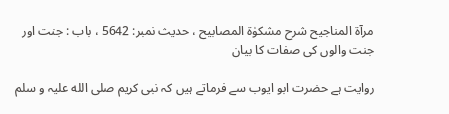مرآۃ المناجیح شرح مشکوٰۃ المصابیح ، حدیث نمبر: 5642 ، باب : جنت اور جنت والوں کی صفات کا بیان

روایت ہے حضرت ابو ایوب سے فرماتے ہیں کہ نبی کریم صلی الله علیہ و سلم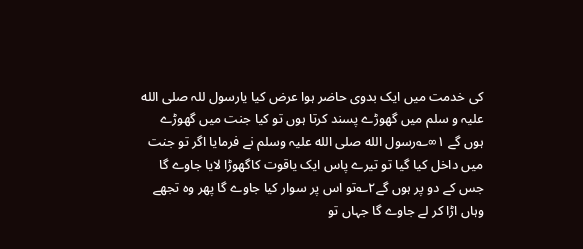کی خدمت میں ایک بدوی حاضر ہوا عرض کیا یارسول للہ صلی الله علیہ و سلم میں گھوڑے پسند کرتا ہوں تو کیا جنت میں گھوڑے ہوں گے ۱∞؎رسول الله صلی الله علیہ وسلم نے فرمایا اگر تو جنت میں داخل کیا گیا تو تیرے پاس ایک یاقوت کاگھوڑا لایا جاوے گا جس کے دو پر ہوں گے۲؎تو اس پر سوار کیا جاوے گا پھر وہ تجھے وہاں اڑا کر لے جاوے گا جہاں تو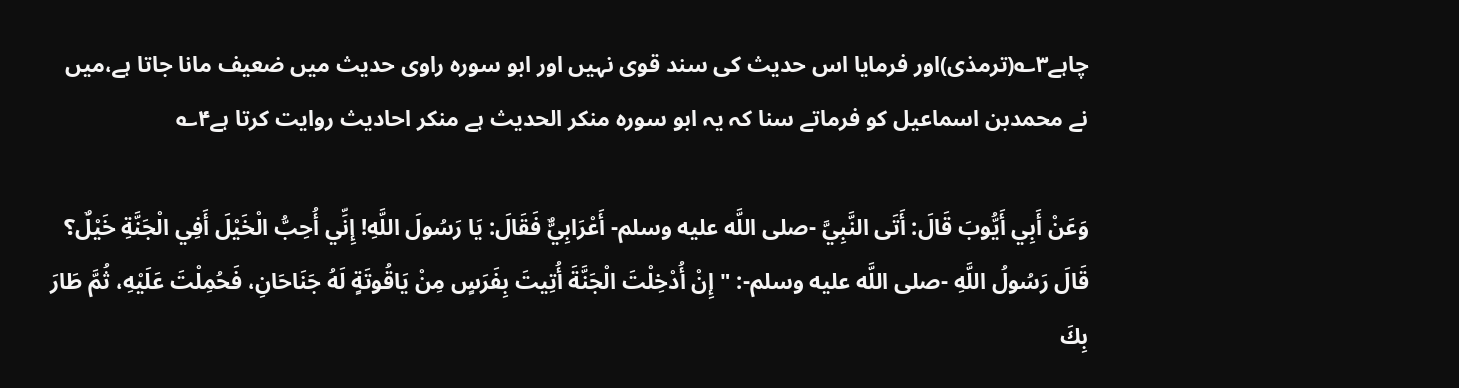چاہے۳؎(ترمذی)اور فرمایا اس حدیث کی سند قوی نہیں اور ابو سورہ راوی حدیث میں ضعیف مانا جاتا ہے،میں نے محمدبن اسماعیل کو فرماتے سنا کہ یہ ابو سورہ منکر الحدیث ہے منکر احادیث روایت کرتا ہے۴؎

وَعَنْ أَبِي أَيُّوبَ قَالَ: أَتَى النَّبِيَّ -صلى اللَّه عليه وسلم- أَعْرَابِيٌّ فَقَالَ: يَا رَسُولَ اللَّهِ! إِنِّي أُحِبُّ الْخَيْلَ أَفِي الْجَنَّةِ خَيْلٌ؟ قَالَ رَسُولُ اللَّهِ -صلى اللَّه عليه وسلم-: "إِنْ أُدْخِلْتَ الْجَنَّةَ أُتِيتَ بِفَرَسٍ مِنْ يَاقُوتَةٍ لَهُ جَنَاحَانِ، فَحُمِلْتَ عَلَيْهِ، ثُمَّ طَارَ بِكَ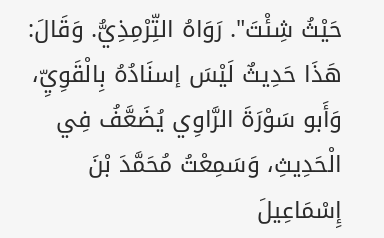حَيْثُ شِئْتَ". رَوَاهُ التِّرْمِذِيُّ. وَقَالَ: هَذَا حَدِيثٌ لَيْسَ إسنَادُهُ بِالْقَوِيِّ، وَأَبو سَوْرَةَ الرَّاوِي يُضَعَّفُ فِي الْحَدِيثِ، وَسَمِعْتُ مُحَمَّدَ بْنَ إِسْمَاعِيلَ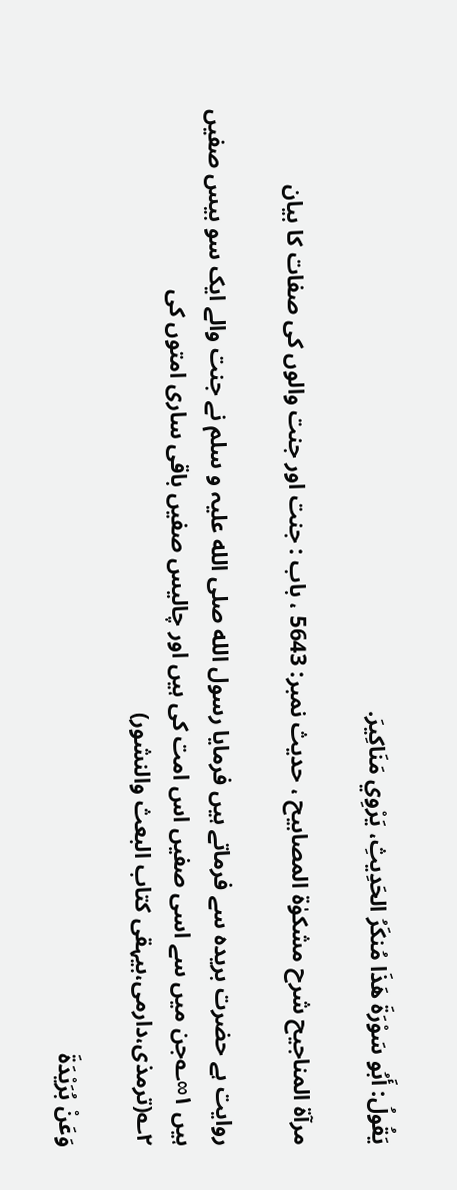يَقُولُ: أَبُو سَوْرَةَ هَذَا مُنكَرُ الحَدِيثِ، يَرْوِي مَنَاكِيرَ.

مرآۃ المناجیح شرح مشکوٰۃ المصابیح ، حدیث نمبر: 5643 ، باب : جنت اور جنت والوں کی صفات کا بیان

روایت ہے حضرت بریدہ سے فرماتے ہیں فرمایا رسول الله صلی الله علیہ و سلم نے جنت والے ایک سو بیس صفیں ہیں ۱∞؎جن میں سے اسی صفیں اس امت کی ہیں اور چالیس صفیں باقی ساری امتوں کی ۲؎(ترمذی،دارمی،بیہقی کتاب البعث والنشور)

وَعَنْ بُرَيْدَةَ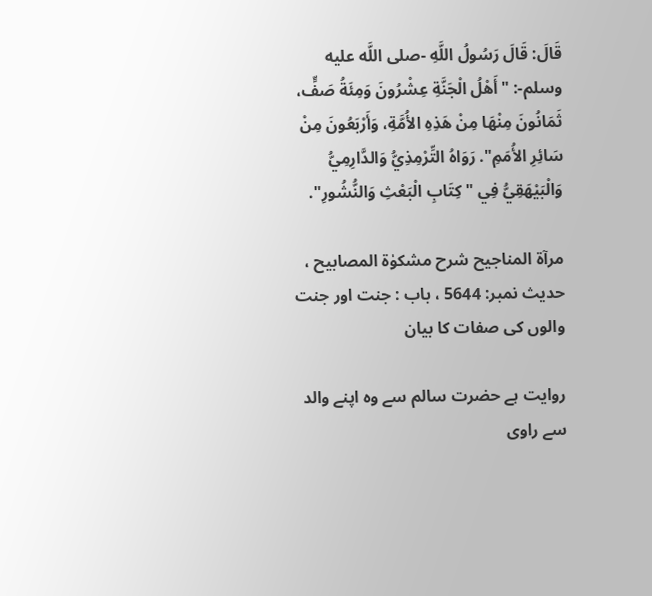قَالَ: قَالَ رَسُولُ اللَّهِ -صلى اللَّه عليه وسلم-: "أَهْلُ الْجَنَّةِ عِشْرُونَ وَمِئَةُ صَفٍّ، ثَمَانُونَ مِنْهَا مِنْ هَذِهِ الأُمَّةِ، وَأَرْبَعُونَ مِنْ سَائِرِ الأُمَمِ". رَوَاهُ التِّرْمِذِيُّ وَالدَّارِمِيُّ وَالْبَيْهَقِيُّ فِي "كِتَابِ الْبَعْثِ وَالنُّشُورِ".

مرآۃ المناجیح شرح مشکوٰۃ المصابیح ، حدیث نمبر: 5644 ، باب : جنت اور جنت والوں کی صفات کا بیان

روایت ہے حضرت سالم سے وہ اپنے والد سے راوی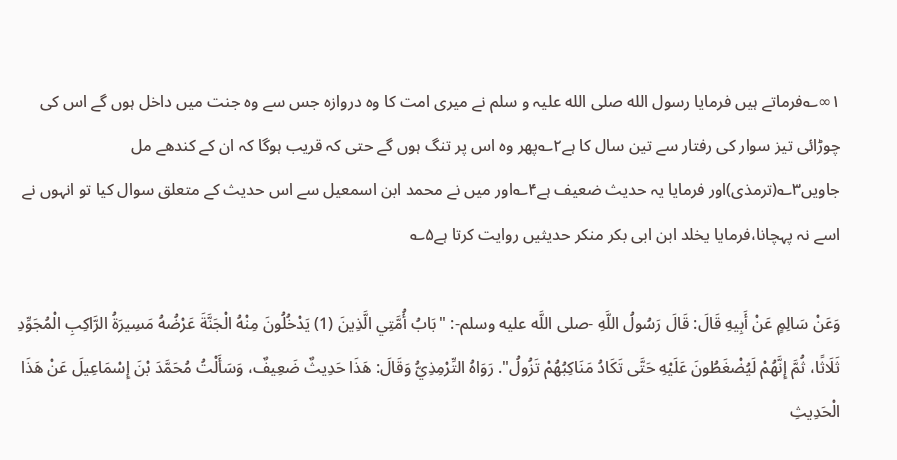۱∞؎فرماتے ہیں فرمایا رسول الله صلی الله علیہ و سلم نے میری امت کا وہ دروازہ جس سے وہ جنت میں داخل ہوں گے اس کی چوڑائی تیز سوار کی رفتار سے تین سال کا ہے۲؎پھر وہ اس پر تنگ ہوں گے حتی کہ قریب ہوگا کہ ان کے کندھے مل جاویں۳؎(ترمذی)اور فرمایا یہ حدیث ضعیف ہے۴؎اور میں نے محمد ابن اسمعیل سے اس حدیث کے متعلق سوال کیا تو انہوں نے اسے نہ پہچانا،فرمایا یخلد ابن ابی بکر منکر حدیثیں روایت کرتا ہے۵؎

وَعَنْ سَالِمٍ عَنْ أَبِيهِ قَالَ: قَالَ رَسُولُ اللَّهِ -صلى اللَّه عليه وسلم-: "بَابُ أُمَّتِي الَّذِينَ (1) يَدْخُلُونَ مِنْهُ الْجَنَّةَ عَرْضُهُ مَسِيرَةُ الرَّاكِبِ الْمُجَوِّدِ ثَلَاثًا، ثُمَّ إِنَّهُمْ لَيُضْغَطُونَ عَلَيْهِ حَتَّى تَكَادُ مَنَاكِبُهُمْ تَزُولُ". رَوَاهُ التِّرْمِذِيُّ وَقَالَ: هَذَا حَدِيثٌ ضَعِيفٌ، وَسَأَلْتُ مُحَمَّدَ بْنَ إِسْمَاعِيلَ عَنْ هَذَا الْحَدِيثِ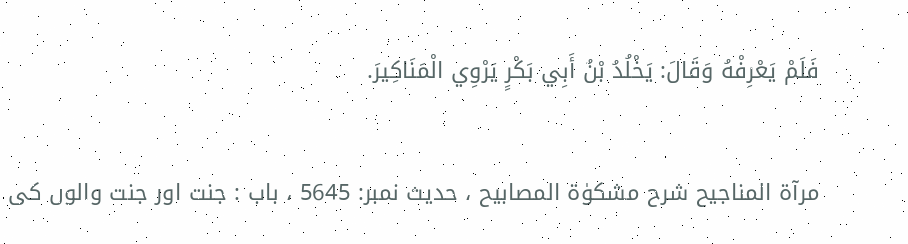فَلَمْ يَعْرِفْهُ وَقَالَ: يَخْلُدُ بْنُ أَبِي بَكْرٍ يَرْوِي الْمَنَاكِيرَ.

مرآۃ المناجیح شرح مشکوٰۃ المصابیح ، حدیث نمبر: 5645 ، باب : جنت اور جنت والوں کی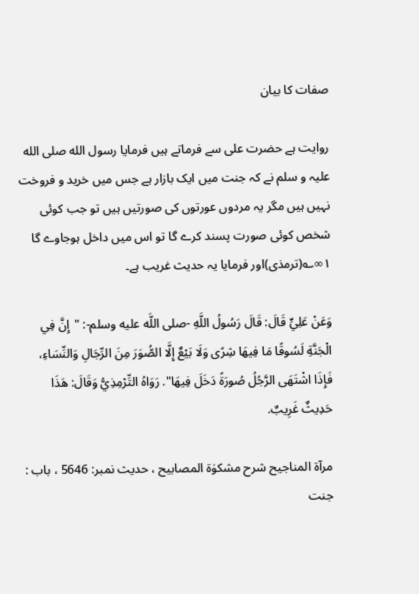صفات کا بیان

روایت ہے حضرت علی سے فرماتے ہیں فرمایا رسول الله صلی الله علیہ و سلم نے کہ جنت میں ایک بازار ہے جس میں خرید و فروخت نہیں ہیں مگر یہ مردوں عورتوں کی صورتیں ہیں تو جب کوئی شخص کوئی صورت پسند کرے گا تو اس میں داخل ہوجاوے گا ۱∞؎(ترمذی)اور فرمایا یہ حدیث غریب ہے۔

وَعَنْ عَلِيٍّ قَالَ: قَالَ رَسُولُ اللَّهِ -صلى اللَّه عليه وسلم-: "إِنَّ فِي الْجَنَّةِ لَسُوقًا مَا فِيهَا شِرًى وَلَا بَيْعٌ إِلَّا الصُّوَرَ مِنَ الرِّجَالِ وَالنِّسَاءِ، فَإِذَا اشْتَهَى الرَّجُلُ صُورَةً دَخَلَ فِيهَا". رَوَاهُ التِّرْمِذِيُّ وَقَالَ: هَذَا حَدِيثٌ غَرِيبٌ.

مرآۃ المناجیح شرح مشکوٰۃ المصابیح ، حدیث نمبر: 5646 ، باب : جنت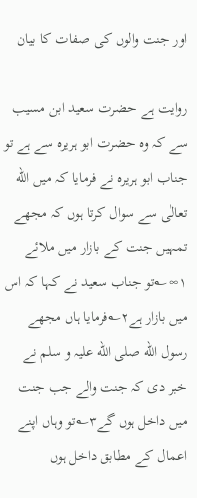اور جنت والوں کی صفات کا بیان

روایت ہے حضرت سعید ابن مسیب سے کہ وہ حضرت ابو ہریرہ سے ہے تو جناب ابو ہریرہ نے فرمایا کہ میں الله تعالٰی سے سوال کرتا ہوں کہ مجھے تمہیں جنت کے بازار میں ملائے ۱∞؎تو جناب سعید نے کہا کہ اس میں بازار ہے۲؎فرمایا ہاں مجھے رسول الله صلی الله علیہ و سلم نے خبر دی کہ جنت والے جب جنت میں داخل ہوں گے۳؎تو وہاں اپنے اعمال کے مطابق داخل ہوں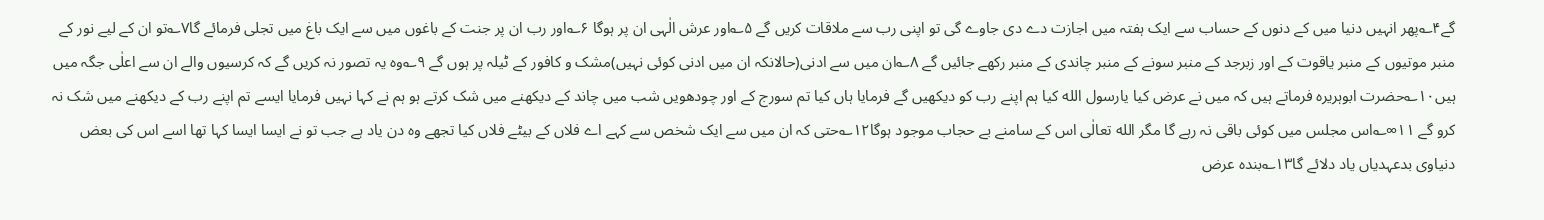گے۴؎پھر انہیں دنیا میں کے دنوں کے حساب سے ایک ہفتہ میں اجازت دے دی جاوے گی تو اپنی رب سے ملاقات کریں گے ۵؎اور عرش الٰہی ان پر ہوگا ۶؎اور رب ان پر جنت کے باغوں میں سے ایک باغ میں تجلی فرمائے گا۷؎تو ان کے لیے نور کے منبر موتیوں کے منبر یاقوت کے اور زبرجد کے منبر سونے کے منبر چاندی کے منبر رکھے جائیں گے ۸؎ان میں سے ادنی(حالانکہ ان میں ادنی کوئی نہیں)مشک و کافور کے ٹیلہ پر ہوں گے ۹؎وہ یہ تصور نہ کریں گے کہ کرسیوں والے ان سے اعلٰی جگہ میں ہیں۱۰؎حضرت ابوہریرہ فرماتے ہیں کہ میں نے عرض کیا یارسول الله کیا ہم اپنے رب کو دیکھیں گے فرمایا ہاں کیا تم سورج کے اور چودھویں شب میں چاند کے دیکھنے میں شک کرتے ہو ہم نے کہا نہیں فرمایا ایسے تم اپنے رب کے دیکھنے میں شک نہ کرو گے ۱۱∞؎اس مجلس میں کوئی باقی نہ رہے گا مگر الله تعالٰی اس کے سامنے بے حجاب موجود ہوگا۱۲؎حتی کہ ان میں سے ایک شخص سے کہے اے فلاں کے بیٹے فلاں کیا تجھے وہ دن یاد ہے جب تو نے ایسا ایسا کہا تھا اسے اس کی بعض دنیاوی بدعہدیاں یاد دلائے گا۱۳؎بندہ عرض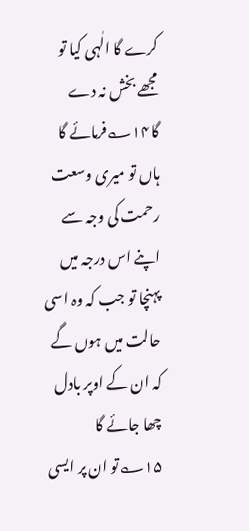کرے گا الٰہی کیا تو مجھے بخش نہ دے گا۱۴؎فرمائے گا ہاں تو میری وسعت رحمت کی وجہ سے اپنے اس درجہ میں پہنچا تو جب کہ وہ اسی حالت میں ہوں گے کہ ان کے اوپر بادل چھا جائے گا ۱۵؎تو ان پر ایسی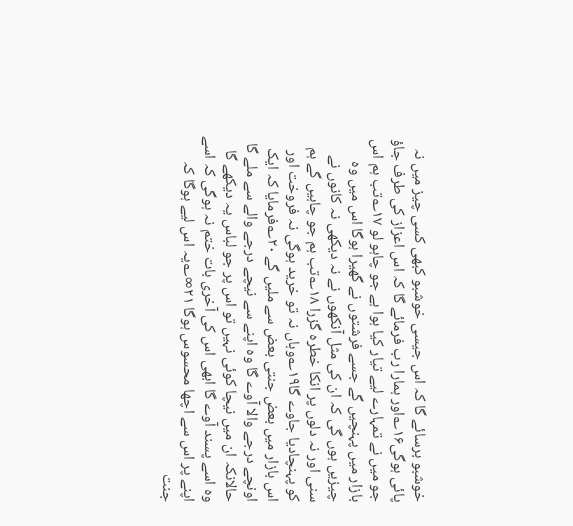خوشبو برسائے گا کہ اس جیسی خوشبو کبھی کسی چیز میں نہ پائی ہوگی۱۶؎اور ہمارا رب فرمائے گا کہ اس اعزاز کی طرف جاؤ جو میں نے تمہارے لیے تیار کیا ہوا ہے جو چاہو لو ۱۷؎تب ہم اس بازار میں پہنچیں گے جسے فرشتوں نے گھیرا ہوگا اس میں وہ چیزیں ہوں گی کہ ان کی مثل آنکھوں نے نہ دیکھی نہ کانوں نے سنی اور نہ دلوں پر انکا خطرہ گزرا ۱۸؎تب ہم جو چاہیں گے ہم کو پہنچادیا جاوے گا۱۹؎وہاں نہ تو خرید ہوگی نہ فروخت اور اس بازار میں بعض جنتی بعض سے ملیں گے ۲۰؎فرمایا کہ ایک اونچے درجے والا آوے گا وہ اپنے سے نیچے درجے والے سے ملے گا حالانکہ ان میں نیچا کوئی نہیں تو اس پر جو لباس یہ دیکھے گا وہ اسے پسند آوے گا ابھی اس کی آخری بات ختم نہ ہوگی کہ اسے اپنے پر اس سے اچھا محسوس ہوگا ۲۱∞؎یہ اس لیے ہوگا کہ جنت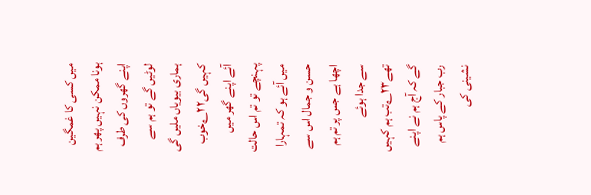میں کسی کا غمگین ہونا ممکن نہیں پھر ہم اپنے گھروں کی طرف لوٹیں گے تو ہم سے ہماری بیویاں ملیں گی کہیں گی۲۲؎خوب آئے اپنے گھر میں پہنچے تو تم اس حالت میں آئے ہو کہ تمہارا حسن و جمال اس سے اچھا ہے جس پر تم ہم سے جدا ہوئے تھے۲۳؎تب ہم کہیں گے کہ آج ہم نے اپنے رب جبار کے پاس ہم نشینی کی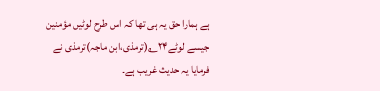ہے ہمارا حق یہ ہی تھا کہ اس طرح لوٹیں مؤمنین جیسے لوٹے۲۴؎(ترمذی،ابن ماجہ)ترمذی نے فرمایا یہ حدیث غریب ہے۔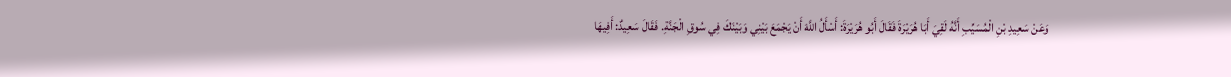وَعَنْ سَعِيدِ بْنِ الْمُسَيِّبِ أَنَّهُ لَقِيَ أَبَا هُرَيْرَةَ فَقَالَ أَبُو هُرَيْرَةَ: أَسْأَلُ اللَّهَ أَنْ يَجْمَعَ بَيْنِي وَبَيْنَكَ فِي سُوقِ الْجَنَّةِ. فَقَالَ سَعِيدٌ: أَفِيهَا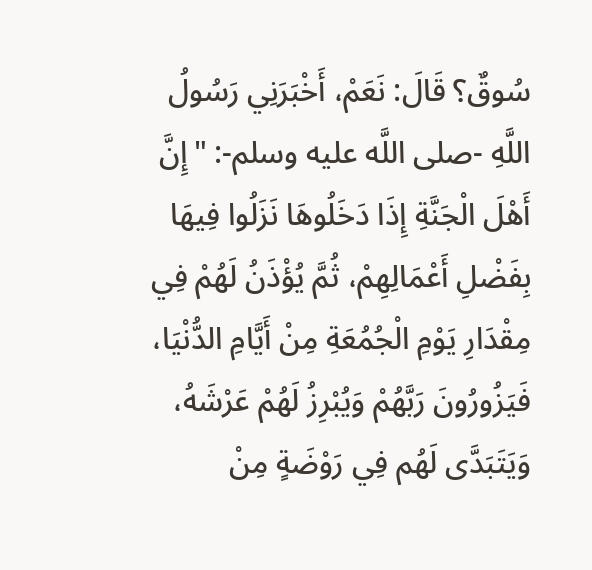سُوقٌ؟ قَالَ: نَعَمْ، أَخْبَرَنِي رَسُولُ اللَّهِ -صلى اللَّه عليه وسلم-: "إِنَّ أَهْلَ الْجَنَّةِ إِذَا دَخَلُوهَا نَزَلُوا فِيهَا بِفَضْلِ أَعْمَالِهِمْ، ثُمَّ يُؤْذَنُ لَهُمْ فِي مِقْدَارِ يَوْمِ الْجُمُعَةِ مِنْ أَيَّامِ الدُّنْيَا، فَيَزُورُونَ رَبَّهُمْ وَيُبْرِزُ لَهُمْ عَرْشَهُ، وَيَتَبَدَّى لَهُم فِي رَوْضَةٍ مِنْ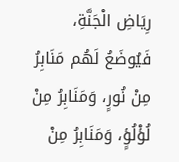رِيَاضِ الْجَنَّةِ، فَيُوضَعُ لَهُم مَنَابِرُ مِنْ نُورٍ، وَمَنَابِرُ مِنْ لُؤْلُؤٍ، وَمَنَابِرُ مِنْ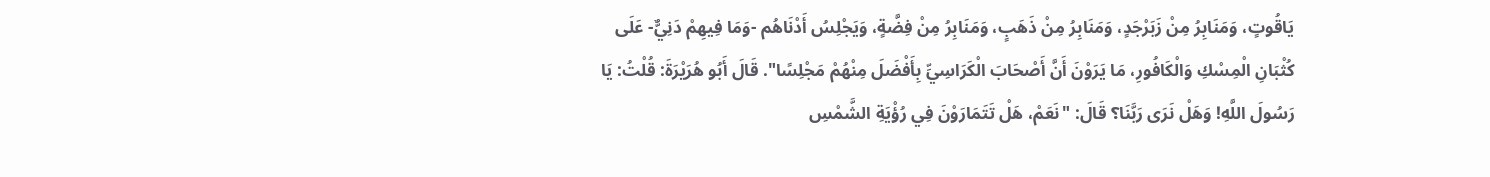يَاقُوتٍ، وَمَنَابِرُ مِنْ زَبَرْجَدٍ، وَمَنَابِرُ مِنْ ذَهَبٍ، وَمَنَابِرُ مِنْ فِضَّةٍ، وَيَجْلِسُ أَدْنَاهُم -وَمَا فِيهِمْ دَنِيٌّ- عَلَى كُثْبَانِ الْمِسْكِ وَالْكَافُورِ، مَا يَرَوْنَ أَنَّ أَصْحَابَ الْكَرَاسِيِّ بِأَفْضَلَ مِنْهُمْ مَجْلِسًا". قَالَ أَبُو هُرَيْرَةَ: قُلْتُ: يَا رَسُولَ اللَّهِ! وَهَلْ نَرَى رَبَّنَا؟ قَالَ: "نَعَمْ، هَلْ تَتَمَارَوْنَ فِي رُؤْيَةِ الشَّمْسِ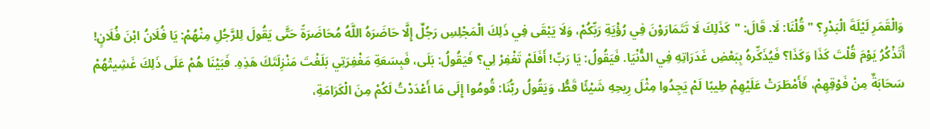وَالْقَمَرِ لَيْلَةَ الْبَدْرِ؟ " قُلْنَا: لَا. قَالَ: "كَذَلِكَ لَا تَتَمَارَوْنَ فِي رُؤْيَةِ رَبِّكُمْ، وَلَا يَبْقَى فِي ذَلِكَ الْمَجْلِسِ رَجُلٌ إِلَّا حَاضَرَهُ اللَّهُ مُحَاضَرَةً حَتَّى يَقُولَ لِلرَّجُلِ مِنْهُمْ: يَا فُلَانُ ابْنَ فُلَانٍ! أَتَذْكُرُ يَوْمَ قُلْتَ كَذَا وَكَذَا؟ فَيُذَكِّرهُ بِبَعْضِ غَدَرَاتِهِ فِي الدُّنْيَا. فَيَقُولُ: يَا رَبِّ! أَفَلَمْ تَغْفِرْ لِي؟ فَيَقُولُ: بَلَى، فَبِسَعَةِ مَغْفِرَتِي بَلَغْتَ مَنْزِلَتَكَ هَذِهِ. فَبَيْنَا هُمْ عَلَى ذَلِكَ غَشِيتْهُمْ سَحَابَةٌ مِنْ فَوْقِهِمْ، فَأَمْطَرَتْ عَلَيْهِمْ طِيبًا لَمْ يَجِدُوا مِثْلَ رِيحِهِ شَيْئًا قَطُّ، وَيَقُولُ ربُّنَا: قُومُوا إِلَى مَا أَعْدَدْتُ لَكُمْ مِنَ الْكَرَامَةِ،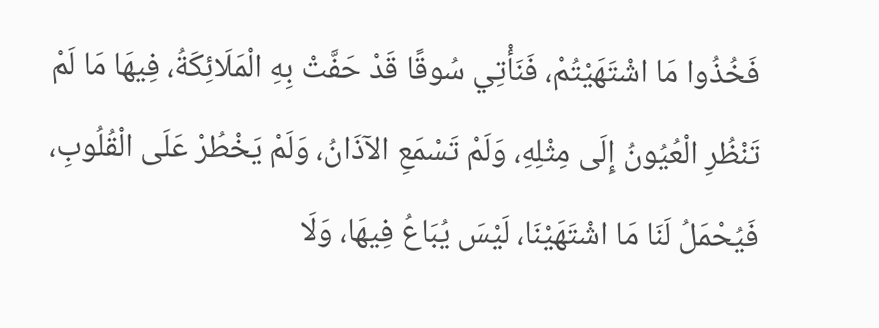فَخُذُوا مَا اشْتَهَيْتُمْ، فَنَأْتِي سُوقًا قَدْ حَفَّتْ بِهِ الْمَلَائِكَةُ، فِيهَا مَا لَمْ تَنْظُرِ الْعُيُونُ إِلَى مِثْلِهِ، وَلَمْ تَسْمَعِ الآذَانُ، وَلَمْ يَخْطُرْ عَلَى الْقُلُوبِ، فَيُحْمَلُ لَنَا مَا اشْتَهَيْنَا، لَيْسَ يُبَاعُ فِيهَا، وَلَا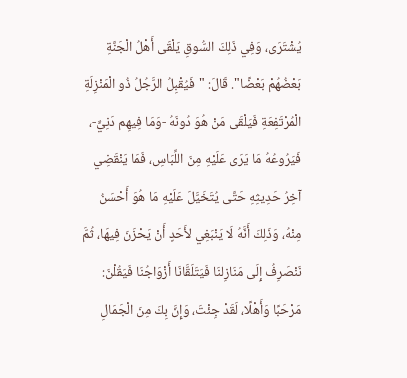يُشْتَرَى، وَفِي ذَلِكَ السُّوقِ يَلْقَى أَهْلُ الْجَنَّةِ بَعْضُهُمْ بَعْضًا". قَالَ: "فَيُقْبِلُ الرَّجُلُ ذُو الْمَنْزِلَةِ الْمُرْتَفِعَةِ فَيَلْقَى مَنْ هُوَ دُونَهُ -وَمَا فِيهِم دَنِيٌّ-، فَيَرُوعُهُ مَا يَرَى عَلَيْهِ مِنَ اللِّبَاسِ، فَمَا يَنْقَضِي آخِرُ حَدِيثِهِ حَتَّى يُتَخَيَّلَ عَلَيْهِ مَا هُوَ أَحْسَنُ مِنْهُ، وَذَلِكَ أَنَّهُ لَا يَنْبَغِي لأَحَدٍ أَنْ يَحْزَنَ فِيهَا، ثُمَّ نَنْصَرِفُ إِلَى مَنَازِلنَا فَيَتَلَقَّانَا أَزْوَاجُنَا فَيَقُلْنَ: مَرْحَبًا وَأَهْلًا، لَقَدْ جِئْتَ، وَإِنَّ بِكَ مِنَ الْجَمَالِ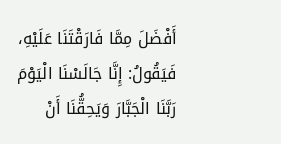أَفْضَلَ مِمَّا فَارَقْتَنَا عَلَيْهِ، فَيَقُولُ: إِنَّا جَالَسْنَا الْيَوْمَ رَبَّنَا الْجَبَّارَ وَيَحِقُّنَا أَنْ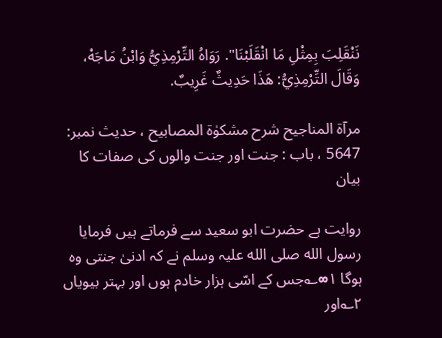نَنْقَلِبَ بِمِثْلِ مَا انْقَلَبْنَا". رَوَاهُ التِّرْمِذِيُّ وَابْنُ مَاجَهْ، وَقَالَ التِّرْمِذِيُّ: هَذَا حَدِيثٌ غَرِيبٌ.

مرآۃ المناجیح شرح مشکوٰۃ المصابیح ، حدیث نمبر: 5647 ، باب : جنت اور جنت والوں کی صفات کا بیان

روایت ہے حضرت ابو سعید سے فرماتے ہیں فرمایا رسول الله صلی الله علیہ وسلم نے کہ ادنیٰ جنتی وہ ہوگا ۱∞؎جس کے اسّی ہزار خادم ہوں اور بہتر بیویاں ۲؎اور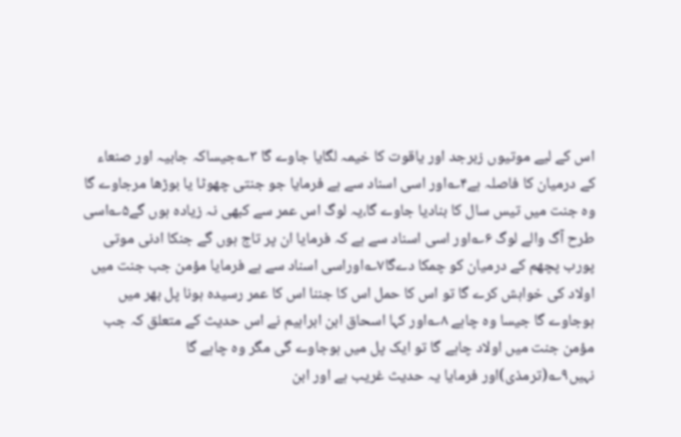اس کے لیے موتیوں زبرجد اور یاقوت کا خیمہ لگایا جاوے گا ۳؎جیساکہ جابیہ اور صنعاء کے درمیان کا فاصلہ ہے۴؎اور اسی اسناد سے ہے فرمایا جو جنتی چھوٹا یا بوڑھا مرجاوے گا وہ جنت میں تیس سال کا بنادیا جاوے گا،یہ لوگ اس عمر سے کبھی نہ زیادہ ہوں گے۵؎اسی طرح آگ والے لوگ ۶؎اور اسی اسناد سے ہے کہ فرمایا ان پر تاج ہوں گے جنکا ادنی موتی پورب پچھم کے درمیان کو چمکا دےگا۷؎اوراسی اسناد سے ہے فرمایا مؤمن جب جنت میں اولاد کی خواہش کرے گا تو اس کا حمل اس کا جننا اس کا عمر رسیدہ ہونا پل بھر میں ہوجاوے گا جیسا وہ چاہے ۸؎اور کہا اسحاق ابن ابراہیم نے اس حدیث کے متعلق کہ جب مؤمن جنت میں اولاد چاہے گا تو ایک پل میں ہوجاوے گی مگر وہ چاہے گا نہیں۹؎(ترمذی)اور فرمایا یہ حدیث غریب ہے اور ابن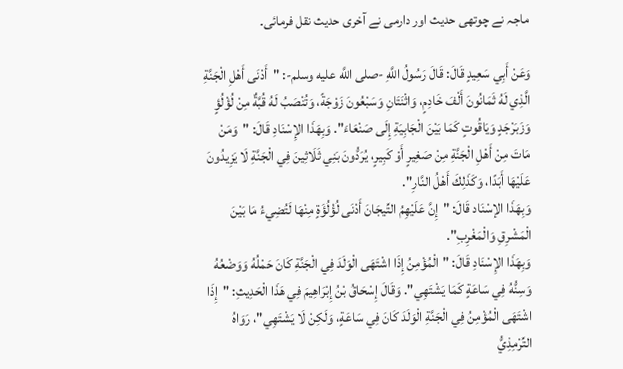ماجہ نے چوتھی حدیث اور دارمی نے آخری حدیث نقل فرمائی۔

وَعَنْ أَبِي سَعِيدٍ قَالَ: قَالَ رَسُولُ اللَّهِ -صلى اللَّه عليه وسلم-: "أَدْنَى أَهْلِ الْجَنَّةِ الَّذِي لَهُ ثَمَانُونَ أَلْفَ خَادِمٍ، وَاثْنَتَانِ وَسَبْعُونَ زَوْجَةً، وَتُنْصَبُ لَهُ قُبَّةٌ مِنْ لُؤْلُؤٍ وَزَبَرْجَدٍ وَيَاقُوتٍ كَمَا بَيْنَ الْجَابِيَةِ إِلَى صَنْعَاءَ". وَبِهَذَا الإِسْنَادِ قَالَ: "وَمَنْ مَاتَ مِنْ أَهْلِ الْجَنَّةِ مِنْ صَغِيرٍ أَوْ كَبِيرٍ، يُرَدُّونَ بَنِي ثَلَاثِينَ فِي الْجَنَّةِ لَا يَزِيدُونَ عَلَيْهَا أَبَدًا، وَكَذَلِكَ أَهْلُ النَّارِ".
وَبِهَذَا الإسْنَاد قَالَ: "إِنَّ عَلَيْهِمُ التِّيجَانَ أَدْنَى لُؤْلُؤَةٍ مِنْهَا لَتُضِيءُ مَا بَيْنَ الْمَشْرِقِ وَالْمَغْرِبِ".
وَبِهَذَا الإِسْنَادِ قَالَ: "الْمُؤْمِنُ إِذَا اشْتَهَى الْوَلَدَ فِي الْجَنَّةِ كَانَ حَمْلُهُ وَوَضْعُهُ وَسِنُّهُ فِي سَاعَةٍ كَمَا يَشْتَهِي". وَقَالَ إِسْحَاقُ بْنُ إِبْرَاهِيمَ فِي هَذَا الْحَدِيثِ: "إِذَا اشْتَهَى الْمُؤْمِنُ فِي الْجَنَّةِ الْوَلَدَ كَانَ فِي سَاعَةٍ، وَلَكِنْ لَا يَشْتَهِي"، رَوَاهُ التِّرْمِذِيُّ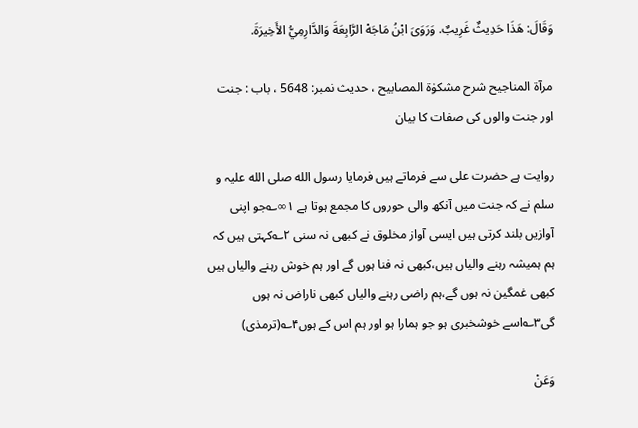وَقَالَ: هَذَا حَدِيثٌ غَرِيبٌ. وَرَوَىَ ابْنُ مَاجَهْ الرَّابِعَةَ وَالدَّارِمِيُّ الأَخِيرَةَ.

مرآۃ المناجیح شرح مشکوٰۃ المصابیح ، حدیث نمبر: 5648 ، باب : جنت اور جنت والوں کی صفات کا بیان

روایت ہے حضرت علی سے فرماتے ہیں فرمایا رسول الله صلی الله علیہ و سلم نے کہ جنت میں آنکھ والی حوروں کا مجمع ہوتا ہے ۱∞؎جو اپنی آوازیں بلند کرتی ہیں ایسی آواز مخلوق نے کبھی نہ سنی ۲؎کہتی ہیں کہ ہم ہمیشہ رہنے والیاں ہیں،کبھی نہ فنا ہوں گے اور ہم خوش رہنے والیاں ہیں کبھی غمگین نہ ہوں گے،ہم راضی رہنے والیاں کبھی ناراض نہ ہوں گی۳؎اسے خوشخبری ہو جو ہمارا ہو اور ہم اس کے ہوں۴؎(ترمذی)

وَعَنْ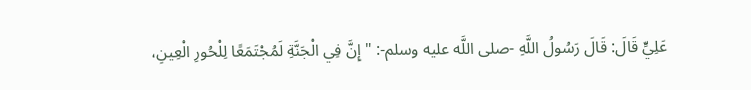عَلِيٍّ قَالَ: قَالَ رَسُولُ اللَّهِ -صلى اللَّه عليه وسلم-: "إِنَّ فِي الْجَنَّةِ لَمُجْتَمَعًا لِلْحُورِ الْعِينِ،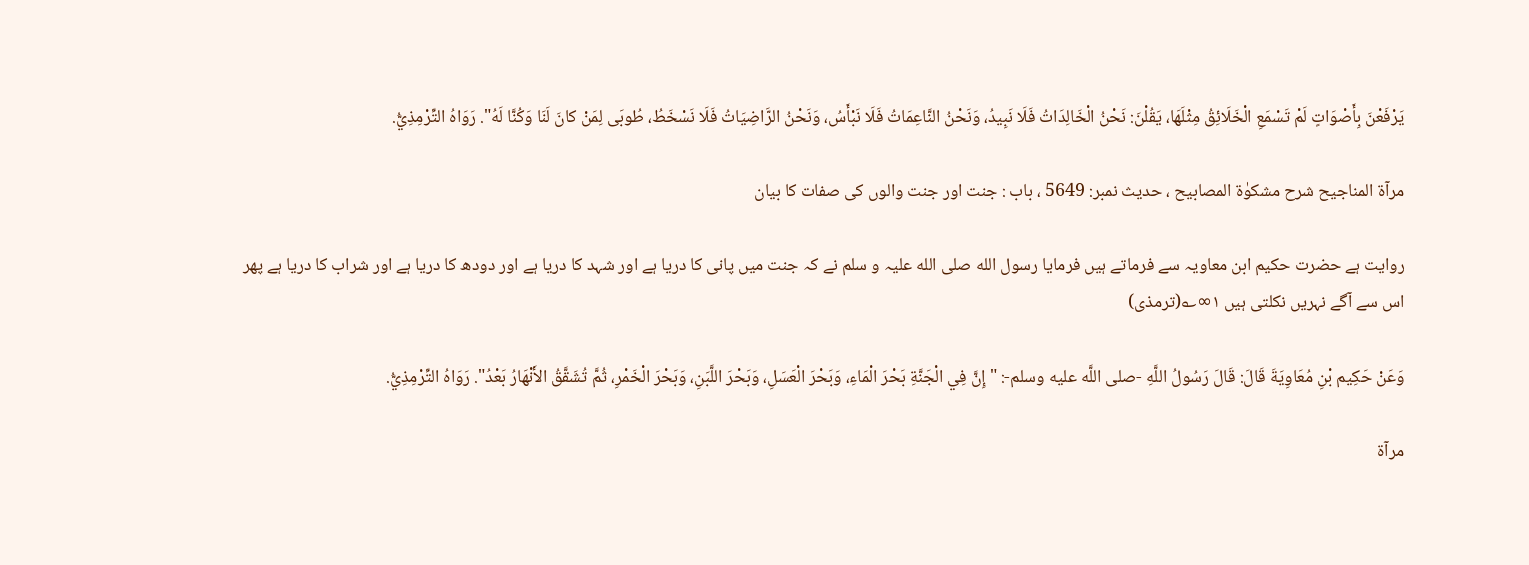يَرْفَعْنَ بِأَصْوَاتٍ لَمْ تَسْمَعِ الْخَلَائِقُ مِثْلَهَا، يَقُلْنَ: نَحْنُ الْخَالِدَاتُ فَلَا نَبِيدُ، وَنَحْنُ النَّاعِمَاتُ فَلَا نَبْأَسُ، وَنَحْنُ الرَّاضِيَاتُ فَلَا نَسْخَطُ، طُوبَى لِمَنْ كانَ لَنَا وَكُنَّا لَهُ". رَوَاهُ التِّرْمِذِيُّ.

مرآۃ المناجیح شرح مشکوٰۃ المصابیح ، حدیث نمبر: 5649 ، باب : جنت اور جنت والوں کی صفات کا بیان

روایت ہے حضرت حکیم ابن معاویہ سے فرماتے ہیں فرمایا رسول الله صلی الله علیہ و سلم نے کہ جنت میں پانی کا دریا ہے اور شہد کا دریا ہے اور دودھ کا دریا ہے اور شراب کا دریا ہے پھر اس سے آگے نہریں نکلتی ہیں ۱∞؎(ترمذی)

وَعَنْ حَكِيم بْنِ مُعَاوِيَةَ قَالَ: قَالَ رَسُولُ اللَّهِ -صلى اللَّه عليه وسلم-: "إِنَّ فِي الْجَنَّةِ بَحْرَ الْمَاءِ، وَبَحْرَ الْعَسَلِ، وَبَحْرَ اللَّبَنِ، وَبَحْرَ الْخَمْرِ، ثُمَّ تُشَقَّقُ الأَنْهَارُ بَعْدُ". رَوَاهُ التِّرْمِذِيُّ.

مرآۃ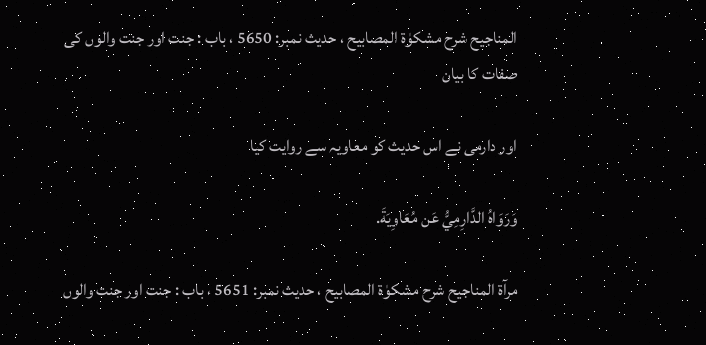المناجیح شرح مشکوٰۃ المصابیح ، حدیث نمبر: 5650 ، باب : جنت اور جنت والوں کی صفات کا بیان

اور دارمی نے اس حدیث کو معاویہ سے روایت کیا

وَرَوَاهُ الدَّارِمِيُّ عَن مُعَاوِيَةَ.

مرآۃ المناجیح شرح مشکوٰۃ المصابیح ، حدیث نمبر: 5651 ، باب : جنت اور جنت والوں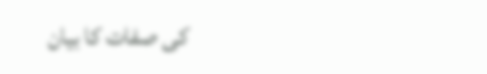کی صفات کا بیان